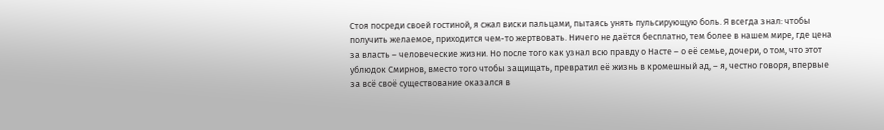Стоя посреди своей гостиной, я сжал виски пальцами, пытаясь унять пульсирующую боль. Я всегда знал: чтобы получить желаемое, приходится чем-то жертвовать. Ничего не даётся бесплатно, тем более в нашем мире, где цена за власть – человеческие жизни. Но после того как узнал всю правду о Насте – о её семье, дочери, о том, что этот ублюдок Смирнов, вместо того чтобы защищать, превратил её жизнь в кромешный ад, – я, честно говоря, впервые за всё своё существование оказался в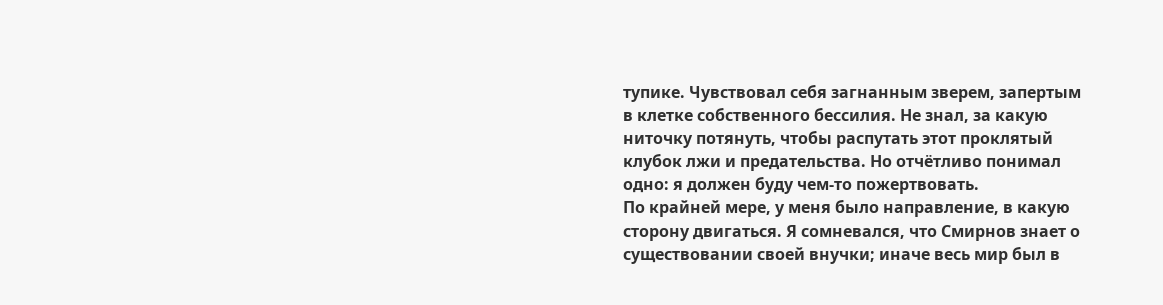тупике. Чувствовал себя загнанным зверем, запертым в клетке собственного бессилия. Не знал, за какую ниточку потянуть, чтобы распутать этот проклятый клубок лжи и предательства. Но отчётливо понимал одно: я должен буду чем-то пожертвовать.
По крайней мере, у меня было направление, в какую сторону двигаться. Я сомневался, что Смирнов знает о существовании своей внучки; иначе весь мир был в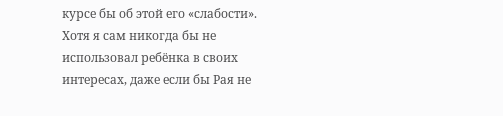курсе бы об этой его «слабости». Хотя я сам никогда бы не использовал ребёнка в своих интересах, даже если бы Рая не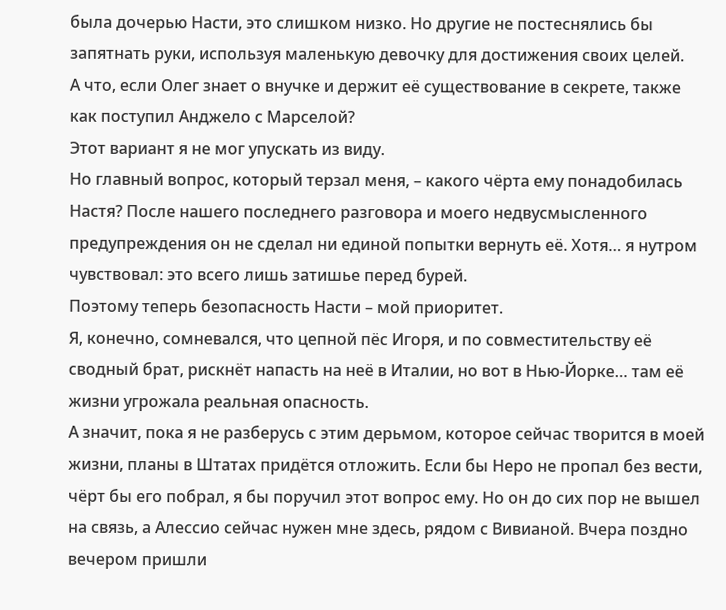была дочерью Насти, это слишком низко. Но другие не постеснялись бы запятнать руки, используя маленькую девочку для достижения своих целей.
А что, если Олег знает о внучке и держит её существование в секрете, также как поступил Анджело с Марселой?
Этот вариант я не мог упускать из виду.
Но главный вопрос, который терзал меня, – какого чёрта ему понадобилась Настя? После нашего последнего разговора и моего недвусмысленного предупреждения он не сделал ни единой попытки вернуть её. Хотя… я нутром чувствовал: это всего лишь затишье перед бурей.
Поэтому теперь безопасность Насти – мой приоритет.
Я, конечно, сомневался, что цепной пёс Игоря, и по совместительству её сводный брат, рискнёт напасть на неё в Италии, но вот в Нью-Йорке… там её жизни угрожала реальная опасность.
А значит, пока я не разберусь с этим дерьмом, которое сейчас творится в моей жизни, планы в Штатах придётся отложить. Если бы Неро не пропал без вести, чёрт бы его побрал, я бы поручил этот вопрос ему. Но он до сих пор не вышел на связь, а Алессио сейчас нужен мне здесь, рядом с Вивианой. Вчера поздно вечером пришли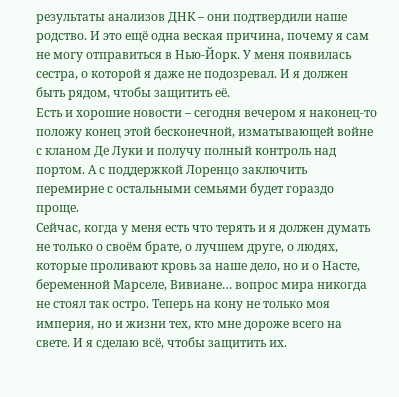результаты анализов ДНК – они подтвердили наше родство. И это ещё одна веская причина, почему я сам не могу отправиться в Нью-Йорк. У меня появилась сестра, о которой я даже не подозревал. И я должен быть рядом, чтобы защитить её.
Есть и хорошие новости – сегодня вечером я наконец-то положу конец этой бесконечной, изматывающей войне с кланом Де Луки и получу полный контроль над портом. А с поддержкой Лоренцо заключить перемирие с остальными семьями будет гораздо проще.
Сейчас, когда у меня есть что терять и я должен думать не только о своём брате, о лучшем друге, о людях, которые проливают кровь за наше дело, но и о Насте, беременной Марселе, Вивиане… вопрос мира никогда не стоял так остро. Теперь на кону не только моя империя, но и жизни тех, кто мне дороже всего на свете. И я сделаю всё, чтобы защитить их.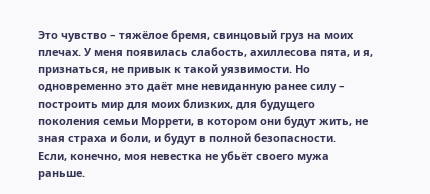Это чувство – тяжёлое бремя, свинцовый груз на моих плечах. У меня появилась слабость, ахиллесова пята, и я, признаться, не привык к такой уязвимости. Но одновременно это даёт мне невиданную ранее силу – построить мир для моих близких, для будущего поколения семьи Моррети, в котором они будут жить, не зная страха и боли, и будут в полной безопасности.
Если, конечно, моя невестка не убьёт своего мужа раньше.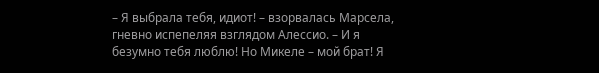– Я выбрала тебя, идиот! – взорвалась Марсела, гневно испепеляя взглядом Алессио. – И я безумно тебя люблю! Но Микеле – мой брат! Я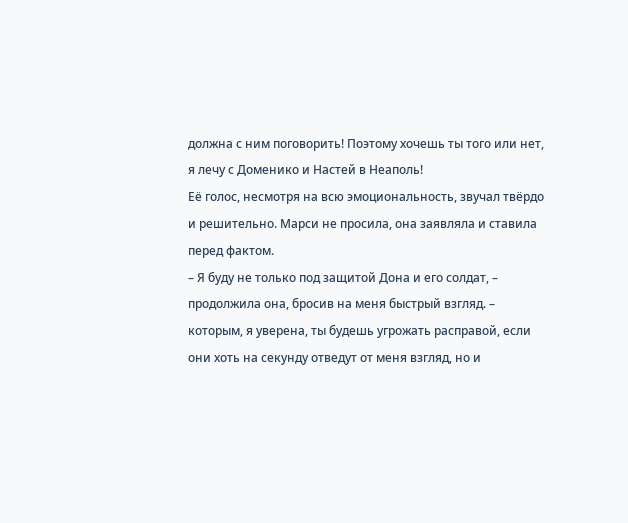должна с ним поговорить! Поэтому хочешь ты того или нет, я лечу с Доменико и Настей в Неаполь!
Её голос, несмотря на всю эмоциональность, звучал твёрдо и решительно. Марси не просила, она заявляла и ставила перед фактом.
– Я буду не только под защитой Дона и его солдат, – продолжила она, бросив на меня быстрый взгляд. – которым, я уверена, ты будешь угрожать расправой, если они хоть на секунду отведут от меня взгляд, но и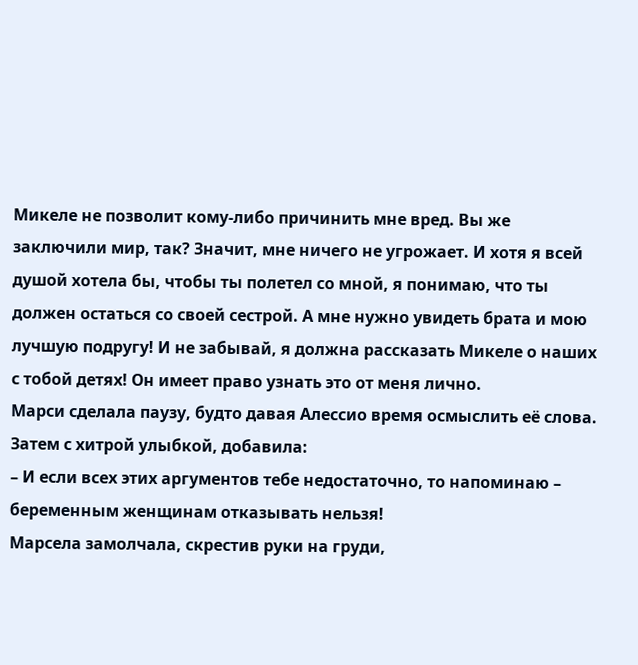Микеле не позволит кому-либо причинить мне вред. Вы же заключили мир, так? Значит, мне ничего не угрожает. И хотя я всей душой хотела бы, чтобы ты полетел со мной, я понимаю, что ты должен остаться со своей сестрой. А мне нужно увидеть брата и мою лучшую подругу! И не забывай, я должна рассказать Микеле о наших с тобой детях! Он имеет право узнать это от меня лично.
Марси сделала паузу, будто давая Алессио время осмыслить её слова. Затем с хитрой улыбкой, добавила:
– И если всех этих аргументов тебе недостаточно, то напоминаю – беременным женщинам отказывать нельзя!
Марсела замолчала, скрестив руки на груди,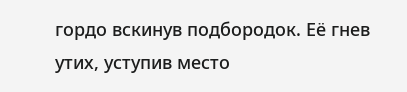гордо вскинув подбородок. Её гнев утих, уступив место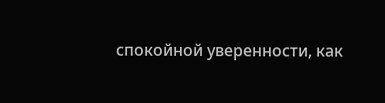спокойной уверенности, как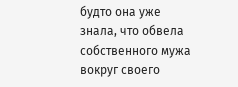будто она уже знала, что обвела собственного мужа вокруг своего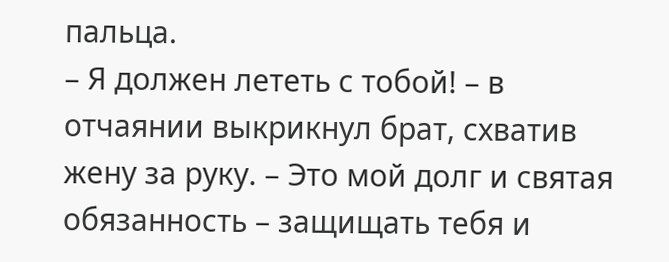пальца.
– Я должен лететь с тобой! – в отчаянии выкрикнул брат, схватив жену за руку. – Это мой долг и святая обязанность – защищать тебя и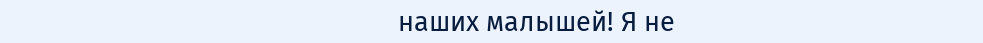наших малышей! Я не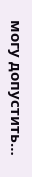могу допустить…